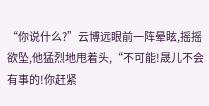“你说什么?”云博远眼前一阵晕眩,摇摇欲坠,他猛烈地甩着头,“不可能!晟儿不会有事的!你赶紧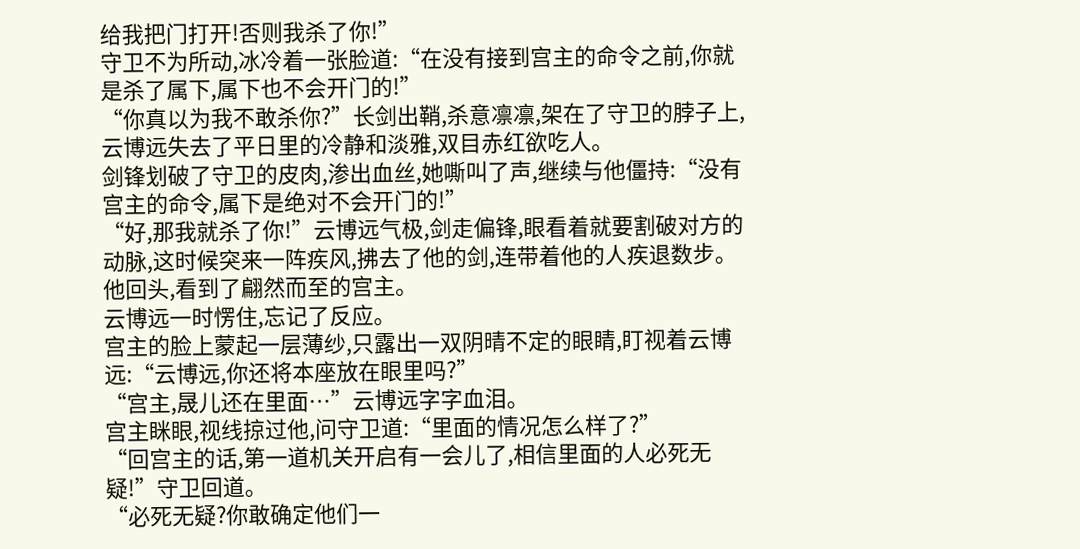给我把门打开!否则我杀了你!”
守卫不为所动,冰冷着一张脸道:“在没有接到宫主的命令之前,你就是杀了属下,属下也不会开门的!”
“你真以为我不敢杀你?”长剑出鞘,杀意凛凛,架在了守卫的脖子上,云博远失去了平日里的冷静和淡雅,双目赤红欲吃人。
剑锋划破了守卫的皮肉,渗出血丝,她嘶叫了声,继续与他僵持:“没有宫主的命令,属下是绝对不会开门的!”
“好,那我就杀了你!”云博远气极,剑走偏锋,眼看着就要割破对方的动脉,这时候突来一阵疾风,拂去了他的剑,连带着他的人疾退数步。
他回头,看到了翩然而至的宫主。
云博远一时愣住,忘记了反应。
宫主的脸上蒙起一层薄纱,只露出一双阴晴不定的眼睛,盯视着云博远:“云博远,你还将本座放在眼里吗?”
“宫主,晟儿还在里面…”云博远字字血泪。
宫主眯眼,视线掠过他,问守卫道:“里面的情况怎么样了?”
“回宫主的话,第一道机关开启有一会儿了,相信里面的人必死无疑!”守卫回道。
“必死无疑?你敢确定他们一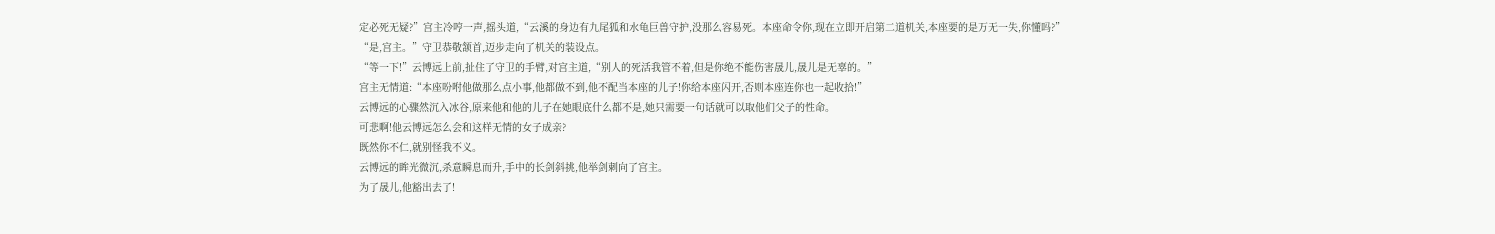定必死无疑?”宫主冷哼一声,摇头道,“云溪的身边有九尾狐和水龟巨兽守护,没那么容易死。本座命令你,现在立即开启第二道机关,本座要的是万无一失,你懂吗?”
“是,宫主。”守卫恭敬颔首,迈步走向了机关的装设点。
“等一下!”云博远上前,扯住了守卫的手臂,对宫主道,“别人的死活我管不着,但是你绝不能伤害晟儿,晟儿是无辜的。”
宫主无情道:“本座吩咐他做那么点小事,他都做不到,他不配当本座的儿子!你给本座闪开,否则本座连你也一起收拾!”
云博远的心骤然沉入冰谷,原来他和他的儿子在她眼底什么都不是,她只需要一句话就可以取他们父子的性命。
可悲啊!他云博远怎么会和这样无情的女子成亲?
既然你不仁,就别怪我不义。
云博远的眸光微沉,杀意瞬息而升,手中的长剑斜挑,他举剑刺向了宫主。
为了晟儿,他豁出去了!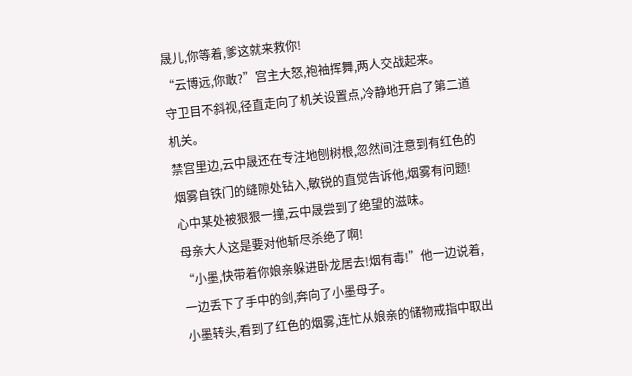晟儿,你等着,爹这就来救你!
“云博远,你敢?”宫主大怒,袍袖挥舞,两人交战起来。
守卫目不斜视,径直走向了机关设置点,冷静地开启了第二道机关。
禁宫里边,云中晟还在专注地刨树根,忽然间注意到有红色的烟雾自铁门的缝隙处钻入,敏锐的直觉告诉他,烟雾有问题!
心中某处被狠狠一撞,云中晟尝到了绝望的滋味。
母亲大人这是要对他斩尽杀绝了啊!
“小墨,快带着你娘亲躲进卧龙居去!烟有毒!”他一边说着,一边丢下了手中的剑,奔向了小墨母子。
小墨转头,看到了红色的烟雾,连忙从娘亲的储物戒指中取出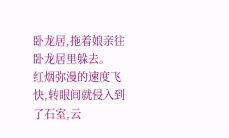卧龙居,拖着娘亲往卧龙居里躲去。
红烟弥漫的速度飞快,转眼间就侵入到了石室,云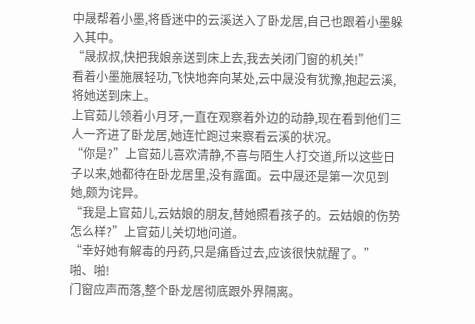中晟帮着小墨,将昏迷中的云溪送入了卧龙居,自己也跟着小墨躲入其中。
“晟叔叔,快把我娘亲送到床上去,我去关闭门窗的机关!”
看着小墨施展轻功,飞快地奔向某处,云中晟没有犹豫,抱起云溪,将她送到床上。
上官茹儿领着小月牙,一直在观察着外边的动静,现在看到他们三人一齐进了卧龙居,她连忙跑过来察看云溪的状况。
“你是?”上官茹儿喜欢清静,不喜与陌生人打交道,所以这些日子以来,她都待在卧龙居里,没有露面。云中晟还是第一次见到她,颇为诧异。
“我是上官茹儿,云姑娘的朋友,替她照看孩子的。云姑娘的伤势怎么样?”上官茹儿关切地问道。
“幸好她有解毒的丹药,只是痛昏过去,应该很快就醒了。”
啪、啪!
门窗应声而落,整个卧龙居彻底跟外界隔离。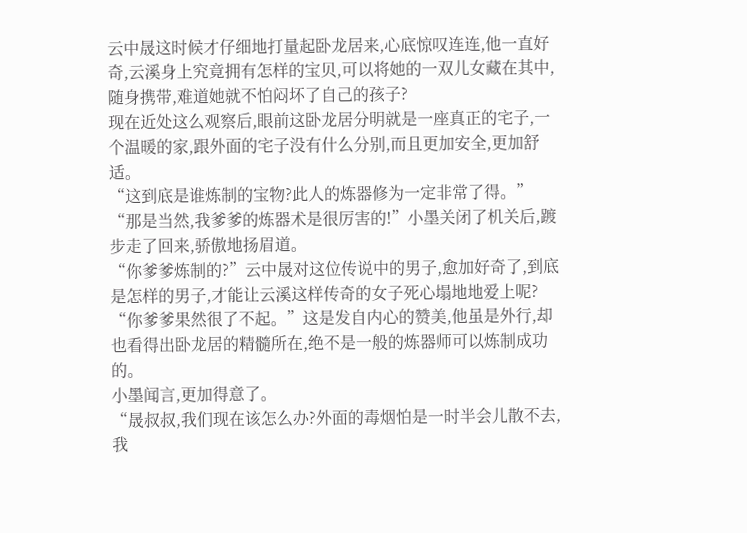云中晟这时候才仔细地打量起卧龙居来,心底惊叹连连,他一直好奇,云溪身上究竟拥有怎样的宝贝,可以将她的一双儿女藏在其中,随身携带,难道她就不怕闷坏了自己的孩子?
现在近处这么观察后,眼前这卧龙居分明就是一座真正的宅子,一个温暖的家,跟外面的宅子没有什么分别,而且更加安全,更加舒适。
“这到底是谁炼制的宝物?此人的炼器修为一定非常了得。”
“那是当然,我爹爹的炼器术是很厉害的!”小墨关闭了机关后,踱步走了回来,骄傲地扬眉道。
“你爹爹炼制的?”云中晟对这位传说中的男子,愈加好奇了,到底是怎样的男子,才能让云溪这样传奇的女子死心塌地地爱上呢?
“你爹爹果然很了不起。”这是发自内心的赞美,他虽是外行,却也看得出卧龙居的精髓所在,绝不是一般的炼器师可以炼制成功的。
小墨闻言,更加得意了。
“晟叔叔,我们现在该怎么办?外面的毒烟怕是一时半会儿散不去,我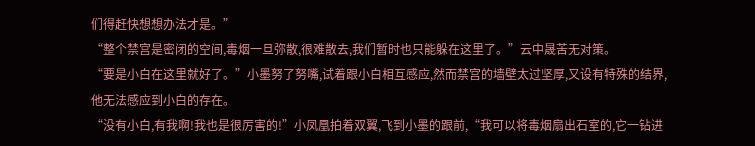们得赶快想想办法才是。”
“整个禁宫是密闭的空间,毒烟一旦弥散,很难散去,我们暂时也只能躲在这里了。”云中晟苦无对策。
“要是小白在这里就好了。”小墨努了努嘴,试着跟小白相互感应,然而禁宫的墙壁太过坚厚,又设有特殊的结界,他无法感应到小白的存在。
“没有小白,有我啊!我也是很厉害的!”小凤凰拍着双翼,飞到小墨的跟前,“我可以将毒烟扇出石室的,它一钻进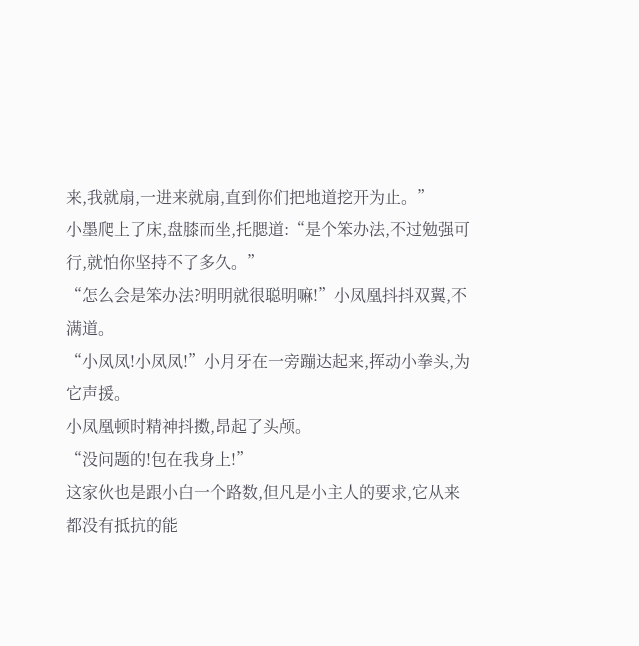来,我就扇,一进来就扇,直到你们把地道挖开为止。”
小墨爬上了床,盘膝而坐,托腮道:“是个笨办法,不过勉强可行,就怕你坚持不了多久。”
“怎么会是笨办法?明明就很聪明嘛!”小凤凰抖抖双翼,不满道。
“小凤凤!小凤凤!”小月牙在一旁蹦达起来,挥动小拳头,为它声援。
小凤凰顿时精神抖擞,昂起了头颅。
“没问题的!包在我身上!”
这家伙也是跟小白一个路数,但凡是小主人的要求,它从来都没有抵抗的能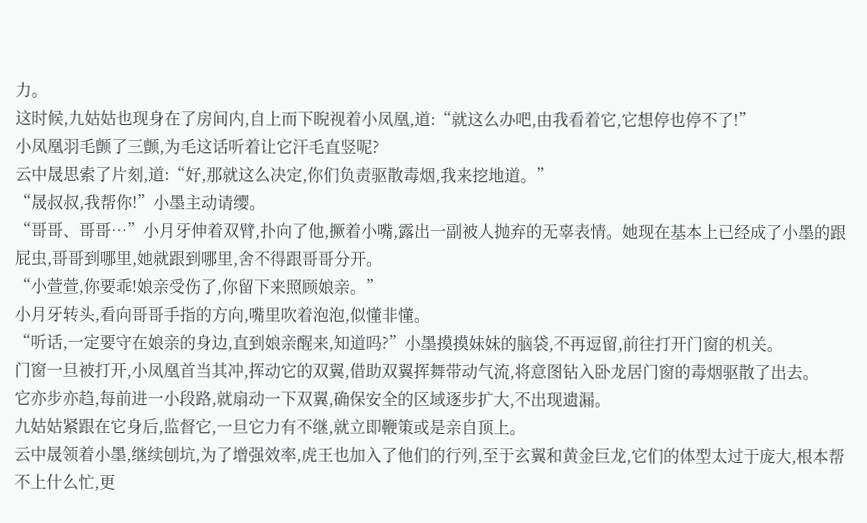力。
这时候,九姑姑也现身在了房间内,自上而下睨视着小凤凰,道:“就这么办吧,由我看着它,它想停也停不了!”
小凤凰羽毛颤了三颤,为毛这话听着让它汗毛直竖呢?
云中晟思索了片刻,道:“好,那就这么决定,你们负责驱散毒烟,我来挖地道。”
“晟叔叔,我帮你!”小墨主动请缨。
“哥哥、哥哥…”小月牙伸着双臂,扑向了他,撅着小嘴,露出一副被人抛弃的无辜表情。她现在基本上已经成了小墨的跟屁虫,哥哥到哪里,她就跟到哪里,舍不得跟哥哥分开。
“小萱萱,你要乖!娘亲受伤了,你留下来照顾娘亲。”
小月牙转头,看向哥哥手指的方向,嘴里吹着泡泡,似懂非懂。
“听话,一定要守在娘亲的身边,直到娘亲醒来,知道吗?”小墨摸摸妹妹的脑袋,不再逗留,前往打开门窗的机关。
门窗一旦被打开,小凤凰首当其冲,挥动它的双翼,借助双翼挥舞带动气流,将意图钻入卧龙居门窗的毒烟驱散了出去。
它亦步亦趋,每前进一小段路,就扇动一下双翼,确保安全的区域逐步扩大,不出现遗漏。
九姑姑紧跟在它身后,监督它,一旦它力有不继,就立即鞭策或是亲自顶上。
云中晟领着小墨,继续刨坑,为了增强效率,虎王也加入了他们的行列,至于玄翼和黄金巨龙,它们的体型太过于庞大,根本帮不上什么忙,更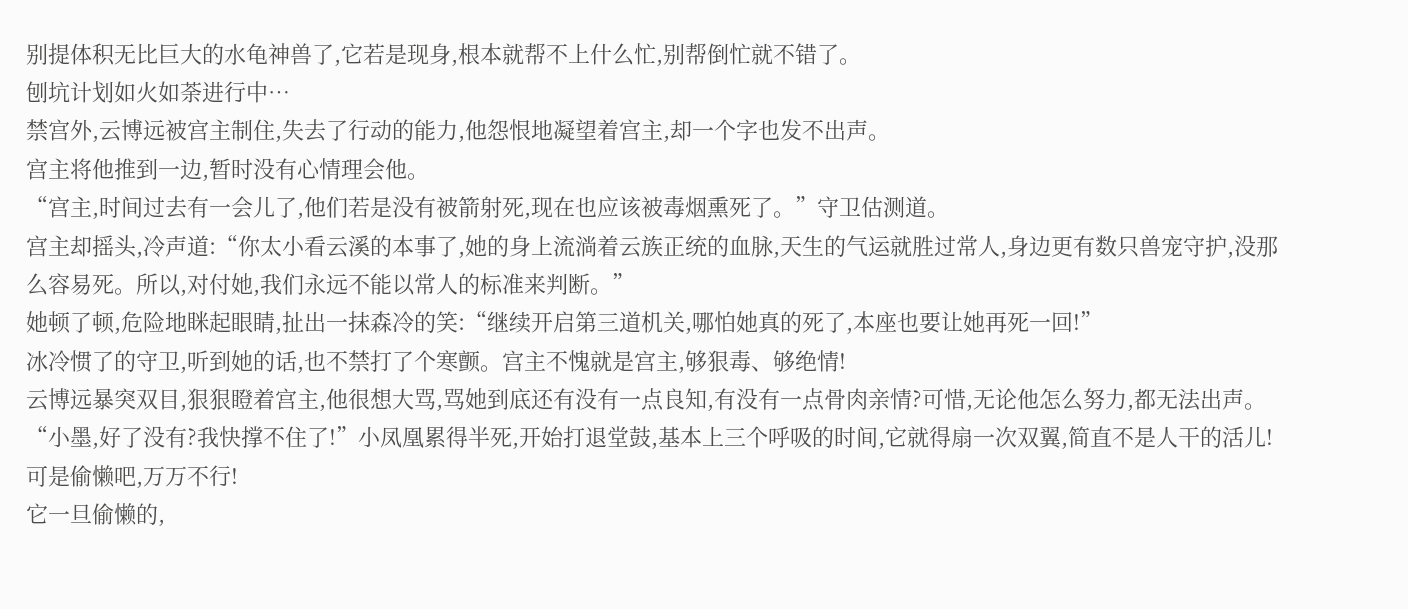别提体积无比巨大的水龟神兽了,它若是现身,根本就帮不上什么忙,别帮倒忙就不错了。
刨坑计划如火如荼进行中…
禁宫外,云博远被宫主制住,失去了行动的能力,他怨恨地凝望着宫主,却一个字也发不出声。
宫主将他推到一边,暂时没有心情理会他。
“宫主,时间过去有一会儿了,他们若是没有被箭射死,现在也应该被毒烟熏死了。”守卫估测道。
宫主却摇头,冷声道:“你太小看云溪的本事了,她的身上流淌着云族正统的血脉,天生的气运就胜过常人,身边更有数只兽宠守护,没那么容易死。所以,对付她,我们永远不能以常人的标准来判断。”
她顿了顿,危险地眯起眼睛,扯出一抹森冷的笑:“继续开启第三道机关,哪怕她真的死了,本座也要让她再死一回!”
冰冷惯了的守卫,听到她的话,也不禁打了个寒颤。宫主不愧就是宫主,够狠毒、够绝情!
云博远暴突双目,狠狠瞪着宫主,他很想大骂,骂她到底还有没有一点良知,有没有一点骨肉亲情?可惜,无论他怎么努力,都无法出声。
“小墨,好了没有?我快撑不住了!”小凤凰累得半死,开始打退堂鼓,基本上三个呼吸的时间,它就得扇一次双翼,简直不是人干的活儿!
可是偷懒吧,万万不行!
它一旦偷懒的,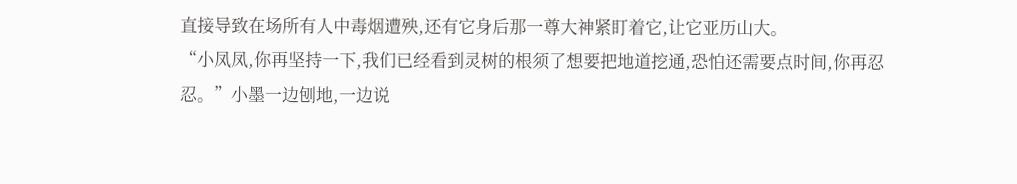直接导致在场所有人中毒烟遭殃,还有它身后那一尊大神紧盯着它,让它亚历山大。
“小凤凤,你再坚持一下,我们已经看到灵树的根须了想要把地道挖通,恐怕还需要点时间,你再忍忍。”小墨一边刨地,一边说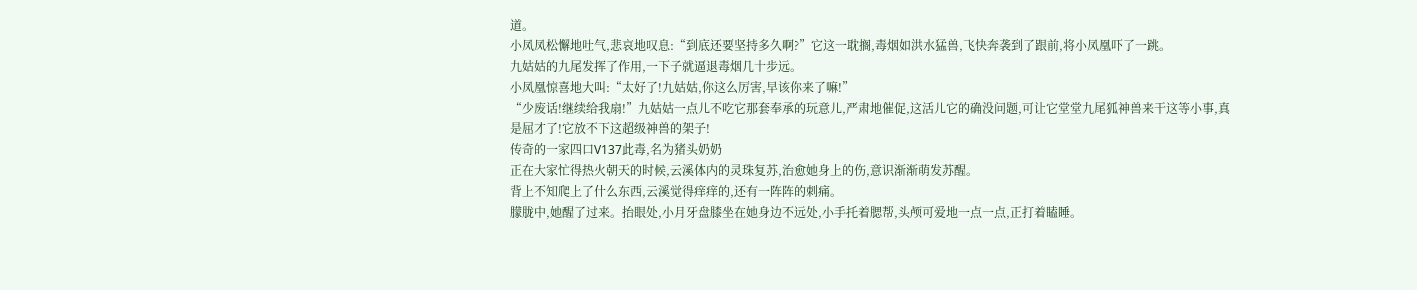道。
小凤凤松懈地吐气,悲哀地叹息:“到底还要坚持多久啊?”它这一耽搁,毒烟如洪水猛兽,飞快奔袭到了跟前,将小凤凰吓了一跳。
九姑姑的九尾发挥了作用,一下子就逼退毒烟几十步远。
小凤凰惊喜地大叫:“太好了!九姑姑,你这么厉害,早该你来了嘛!”
“少废话!继续给我扇!”九姑姑一点儿不吃它那套奉承的玩意儿,严肃地催促,这活儿它的确没问题,可让它堂堂九尾狐神兽来干这等小事,真是屈才了!它放不下这超级神兽的架子!
传奇的一家四口V137此毒,名为猪头奶奶
正在大家忙得热火朝天的时候,云溪体内的灵珠复苏,治愈她身上的伤,意识渐渐萌发苏醒。
背上不知爬上了什么东西,云溪觉得痒痒的,还有一阵阵的刺痛。
朦胧中,她醒了过来。抬眼处,小月牙盘膝坐在她身边不远处,小手托着腮帮,头颅可爱地一点一点,正打着瞌睡。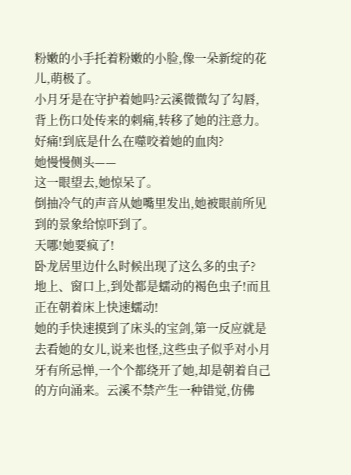粉嫩的小手托着粉嫩的小脸,像一朵新绽的花儿,萌极了。
小月牙是在守护着她吗?云溪微微勾了勾唇,背上伤口处传来的刺痛,转移了她的注意力。
好痛!到底是什么在噬咬着她的血肉?
她慢慢侧头——
这一眼望去,她惊呆了。
倒抽冷气的声音从她嘴里发出,她被眼前所见到的景象给惊吓到了。
天哪!她要疯了!
卧龙居里边什么时候出现了这么多的虫子?
地上、窗口上,到处都是蠕动的褐色虫子!而且正在朝着床上快速蠕动!
她的手快速摸到了床头的宝剑,第一反应就是去看她的女儿,说来也怪,这些虫子似乎对小月牙有所忌惮,一个个都绕开了她,却是朝着自己的方向涌来。云溪不禁产生一种错觉,仿佛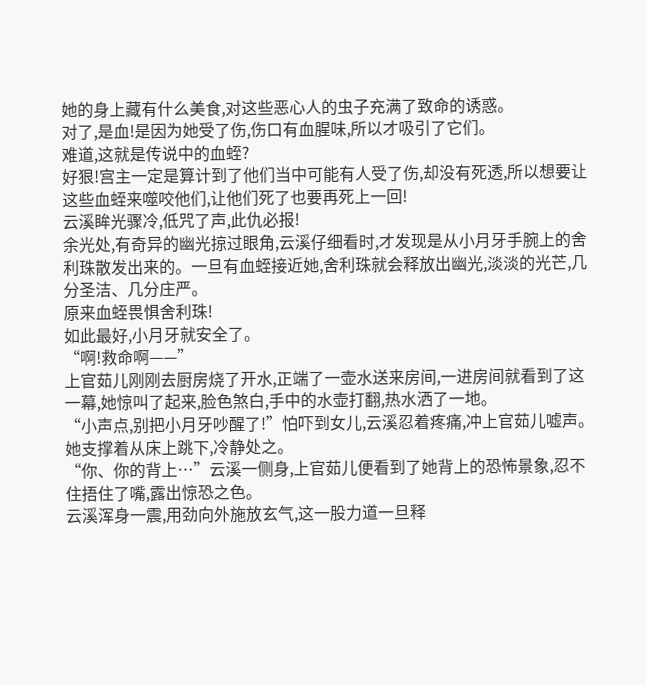她的身上藏有什么美食,对这些恶心人的虫子充满了致命的诱惑。
对了,是血!是因为她受了伤,伤口有血腥味,所以才吸引了它们。
难道,这就是传说中的血蛭?
好狠!宫主一定是算计到了他们当中可能有人受了伤,却没有死透,所以想要让这些血蛭来噬咬他们,让他们死了也要再死上一回!
云溪眸光骤冷,低咒了声,此仇必报!
余光处,有奇异的幽光掠过眼角,云溪仔细看时,才发现是从小月牙手腕上的舍利珠散发出来的。一旦有血蛭接近她,舍利珠就会释放出幽光,淡淡的光芒,几分圣洁、几分庄严。
原来血蛭畏惧舍利珠!
如此最好,小月牙就安全了。
“啊!救命啊——”
上官茹儿刚刚去厨房烧了开水,正端了一壶水送来房间,一进房间就看到了这一幕,她惊叫了起来,脸色煞白,手中的水壶打翻,热水洒了一地。
“小声点,别把小月牙吵醒了!”怕吓到女儿,云溪忍着疼痛,冲上官茹儿嘘声。她支撑着从床上跳下,冷静处之。
“你、你的背上…”云溪一侧身,上官茹儿便看到了她背上的恐怖景象,忍不住捂住了嘴,露出惊恐之色。
云溪浑身一震,用劲向外施放玄气,这一股力道一旦释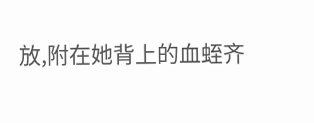放,附在她背上的血蛭齐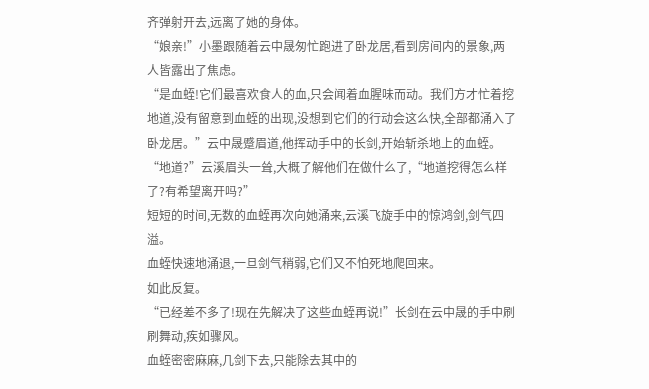齐弹射开去,远离了她的身体。
“娘亲!”小墨跟随着云中晟匆忙跑进了卧龙居,看到房间内的景象,两人皆露出了焦虑。
“是血蛭!它们最喜欢食人的血,只会闻着血腥味而动。我们方才忙着挖地道,没有留意到血蛭的出现,没想到它们的行动会这么快,全部都涌入了卧龙居。”云中晟蹙眉道,他挥动手中的长剑,开始斩杀地上的血蛭。
“地道?”云溪眉头一耸,大概了解他们在做什么了,“地道挖得怎么样了?有希望离开吗?”
短短的时间,无数的血蛭再次向她涌来,云溪飞旋手中的惊鸿剑,剑气四溢。
血蛭快速地涌退,一旦剑气稍弱,它们又不怕死地爬回来。
如此反复。
“已经差不多了!现在先解决了这些血蛭再说!”长剑在云中晟的手中刷刷舞动,疾如骤风。
血蛭密密麻麻,几剑下去,只能除去其中的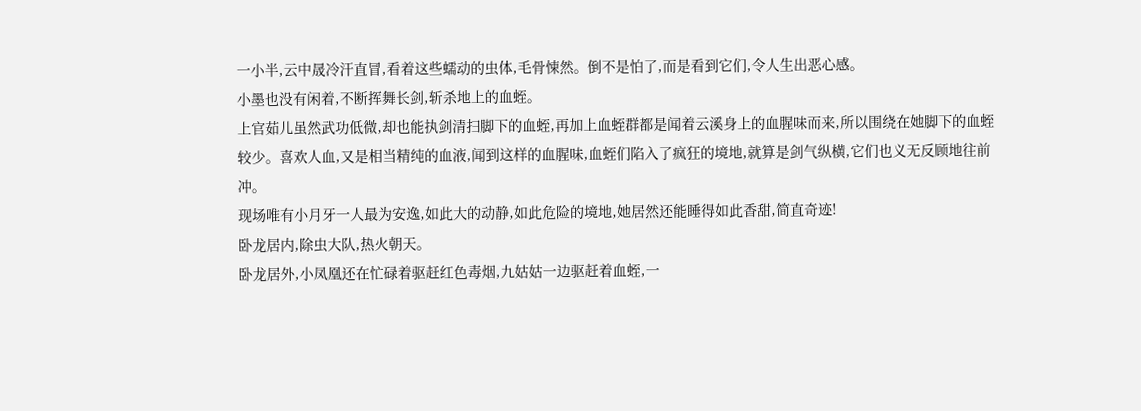一小半,云中晟冷汗直冒,看着这些蠕动的虫体,毛骨悚然。倒不是怕了,而是看到它们,令人生出恶心感。
小墨也没有闲着,不断挥舞长剑,斩杀地上的血蛭。
上官茹儿虽然武功低微,却也能执剑清扫脚下的血蛭,再加上血蛭群都是闻着云溪身上的血腥味而来,所以围绕在她脚下的血蛭较少。喜欢人血,又是相当精纯的血液,闻到这样的血腥味,血蛭们陷入了疯狂的境地,就算是剑气纵横,它们也义无反顾地往前冲。
现场唯有小月牙一人最为安逸,如此大的动静,如此危险的境地,她居然还能睡得如此香甜,简直奇迹!
卧龙居内,除虫大队,热火朝天。
卧龙居外,小凤凰还在忙碌着驱赶红色毒烟,九姑姑一边驱赶着血蛭,一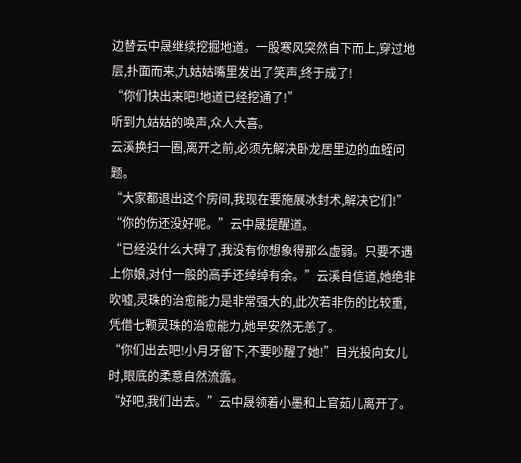边替云中晟继续挖掘地道。一股寒风突然自下而上,穿过地层,扑面而来,九姑姑嘴里发出了笑声,终于成了!
“你们快出来吧!地道已经挖通了!”
听到九姑姑的唤声,众人大喜。
云溪换扫一圈,离开之前,必须先解决卧龙居里边的血蛭问题。
“大家都退出这个房间,我现在要施展冰封术,解决它们!”
“你的伤还没好呢。”云中晟提醒道。
“已经没什么大碍了,我没有你想象得那么虚弱。只要不遇上你娘,对付一般的高手还绰绰有余。”云溪自信道,她绝非吹嘘,灵珠的治愈能力是非常强大的,此次若非伤的比较重,凭借七颗灵珠的治愈能力,她早安然无恙了。
“你们出去吧!小月牙留下,不要吵醒了她!”目光投向女儿时,眼底的柔意自然流露。
“好吧,我们出去。”云中晟领着小墨和上官茹儿离开了。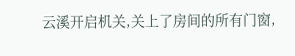云溪开启机关,关上了房间的所有门窗,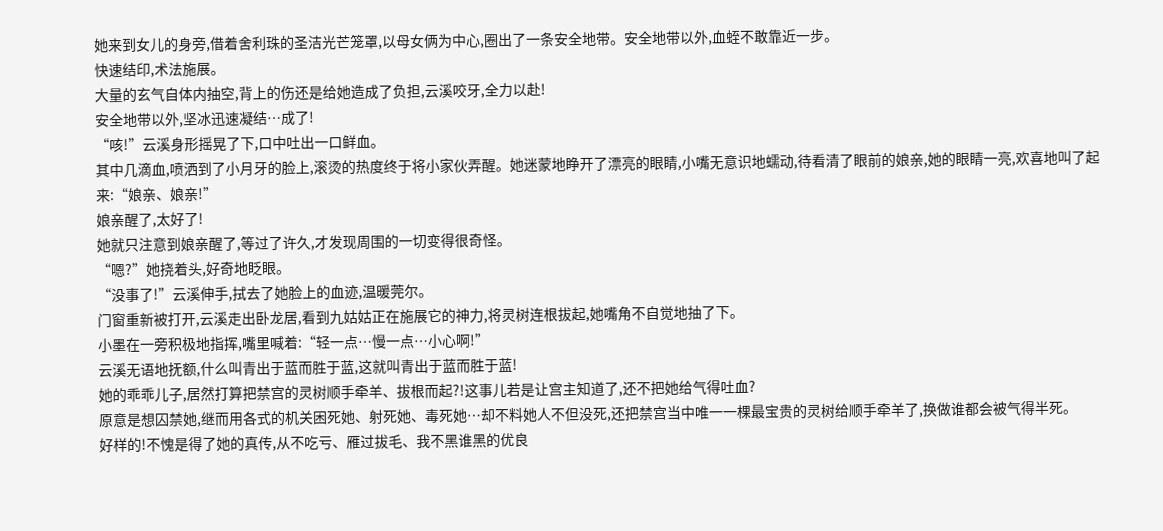她来到女儿的身旁,借着舍利珠的圣洁光芒笼罩,以母女俩为中心,圈出了一条安全地带。安全地带以外,血蛭不敢靠近一步。
快速结印,术法施展。
大量的玄气自体内抽空,背上的伤还是给她造成了负担,云溪咬牙,全力以赴!
安全地带以外,坚冰迅速凝结…成了!
“咳!”云溪身形摇晃了下,口中吐出一口鲜血。
其中几滴血,喷洒到了小月牙的脸上,滚烫的热度终于将小家伙弄醒。她迷蒙地睁开了漂亮的眼睛,小嘴无意识地蠕动,待看清了眼前的娘亲,她的眼睛一亮,欢喜地叫了起来:“娘亲、娘亲!”
娘亲醒了,太好了!
她就只注意到娘亲醒了,等过了许久,才发现周围的一切变得很奇怪。
“嗯?”她挠着头,好奇地眨眼。
“没事了!”云溪伸手,拭去了她脸上的血迹,温暖莞尔。
门窗重新被打开,云溪走出卧龙居,看到九姑姑正在施展它的神力,将灵树连根拔起,她嘴角不自觉地抽了下。
小墨在一旁积极地指挥,嘴里喊着:“轻一点…慢一点…小心啊!”
云溪无语地抚额,什么叫青出于蓝而胜于蓝,这就叫青出于蓝而胜于蓝!
她的乖乖儿子,居然打算把禁宫的灵树顺手牵羊、拔根而起?!这事儿若是让宫主知道了,还不把她给气得吐血?
原意是想囚禁她,继而用各式的机关困死她、射死她、毒死她…却不料她人不但没死,还把禁宫当中唯一一棵最宝贵的灵树给顺手牵羊了,换做谁都会被气得半死。
好样的!不愧是得了她的真传,从不吃亏、雁过拔毛、我不黑谁黑的优良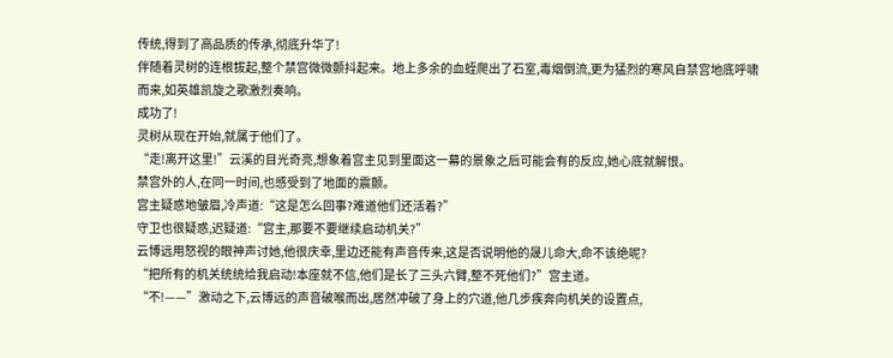传统,得到了高品质的传承,彻底升华了!
伴随着灵树的连根拔起,整个禁宫微微颤抖起来。地上多余的血蛭爬出了石室,毒烟倒流,更为猛烈的寒风自禁宫地底呼啸而来,如英雄凯旋之歌激烈奏响。
成功了!
灵树从现在开始,就属于他们了。
“走!离开这里!”云溪的目光奇亮,想象着宫主见到里面这一幕的景象之后可能会有的反应,她心底就解恨。
禁宫外的人,在同一时间,也感受到了地面的震颤。
宫主疑惑地皱眉,冷声道:“这是怎么回事?难道他们还活着?”
守卫也很疑惑,迟疑道:“宫主,那要不要继续启动机关?”
云博远用怒视的眼神声讨她,他很庆幸,里边还能有声音传来,这是否说明他的晟儿命大,命不该绝呢?
“把所有的机关统统给我启动!本座就不信,他们是长了三头六臂,整不死他们?”宫主道。
“不!——”激动之下,云博远的声音破喉而出,居然冲破了身上的穴道,他几步疾奔向机关的设置点,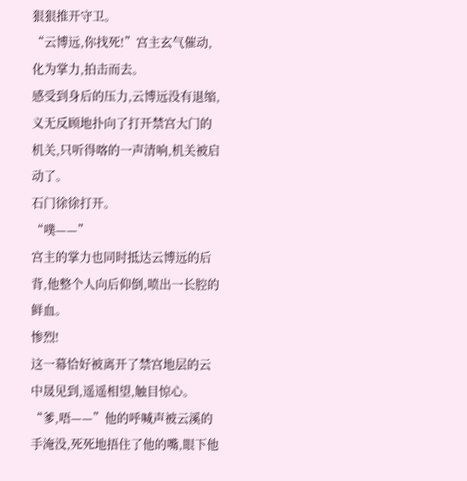狠狠推开守卫。
“云博远,你找死!”宫主玄气催动,化为掌力,拍击而去。
感受到身后的压力,云博远没有退缩,义无反顾地扑向了打开禁宫大门的机关,只听得喀的一声清响,机关被启动了。
石门徐徐打开。
“噗——”
宫主的掌力也同时抵达云博远的后背,他整个人向后仰倒,喷出一长腔的鲜血。
惨烈!
这一幕恰好被离开了禁宫地层的云中晟见到,遥遥相望,触目惊心。
“爹,唔——”他的呼喊声被云溪的手淹没,死死地捂住了他的嘴,眼下他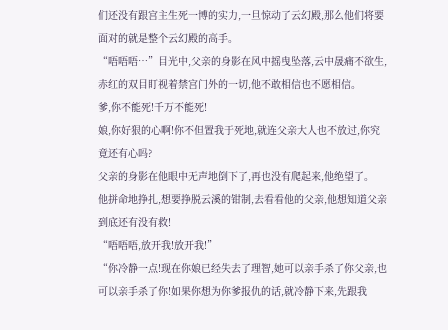们还没有跟宫主生死一博的实力,一旦惊动了云幻殿,那么他们将要面对的就是整个云幻殿的高手。
“唔唔唔…”目光中,父亲的身影在风中摇曳坠落,云中晟痛不欲生,赤红的双目盯视着禁宫门外的一切,他不敢相信也不愿相信。
爹,你不能死!千万不能死!
娘,你好狠的心啊!你不但置我于死地,就连父亲大人也不放过,你究竟还有心吗?
父亲的身影在他眼中无声地倒下了,再也没有爬起来,他绝望了。
他拼命地挣扎,想要挣脱云溪的钳制,去看看他的父亲,他想知道父亲到底还有没有救!
“唔唔唔,放开我!放开我!”
“你冷静一点!现在你娘已经失去了理智,她可以亲手杀了你父亲,也可以亲手杀了你!如果你想为你爹报仇的话,就冷静下来,先跟我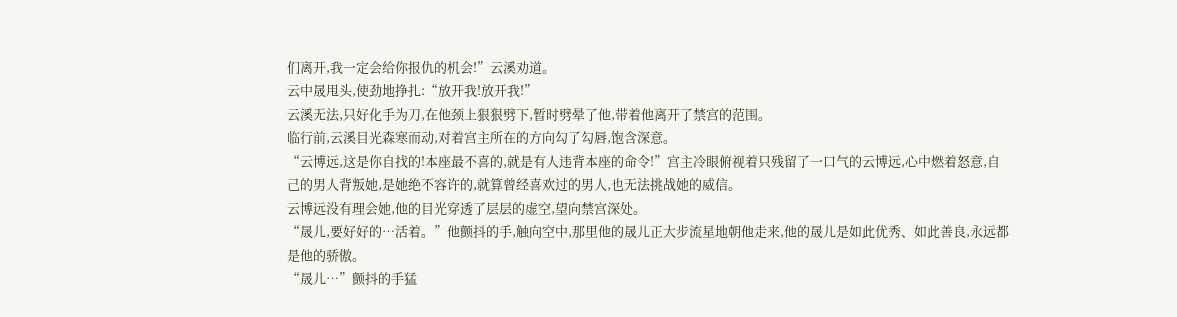们离开,我一定会给你报仇的机会!”云溪劝道。
云中晟甩头,使劲地挣扎:“放开我!放开我!”
云溪无法,只好化手为刀,在他颈上狠狠劈下,暂时劈晕了他,带着他离开了禁宫的范围。
临行前,云溪目光森寒而动,对着宫主所在的方向勾了勾唇,饱含深意。
“云博远,这是你自找的!本座最不喜的,就是有人违背本座的命令!”宫主冷眼俯视着只残留了一口气的云博远,心中燃着怒意,自己的男人背叛她,是她绝不容许的,就算曾经喜欢过的男人,也无法挑战她的威信。
云博远没有理会她,他的目光穿透了层层的虚空,望向禁宫深处。
“晟儿,要好好的…活着。”他颤抖的手,触向空中,那里他的晟儿正大步流星地朝他走来,他的晟儿是如此优秀、如此善良,永远都是他的骄傲。
“晟儿…”颤抖的手猛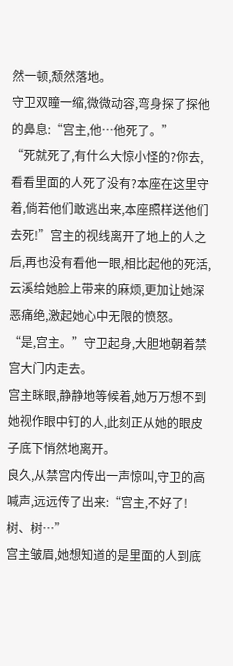然一顿,颓然落地。
守卫双瞳一缩,微微动容,弯身探了探他的鼻息:“宫主,他…他死了。”
“死就死了,有什么大惊小怪的?你去,看看里面的人死了没有?本座在这里守着,倘若他们敢逃出来,本座照样送他们去死!”宫主的视线离开了地上的人之后,再也没有看他一眼,相比起他的死活,云溪给她脸上带来的麻烦,更加让她深恶痛绝,激起她心中无限的愤怒。
“是,宫主。”守卫起身,大胆地朝着禁宫大门内走去。
宫主眯眼,静静地等候着,她万万想不到她视作眼中钉的人,此刻正从她的眼皮子底下悄然地离开。
良久,从禁宫内传出一声惊叫,守卫的高喊声,远远传了出来:“宫主,不好了!树、树…”
宫主皱眉,她想知道的是里面的人到底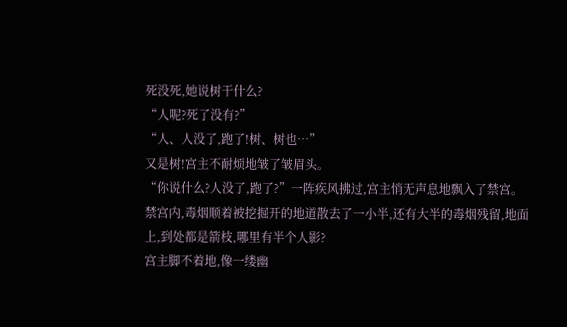死没死,她说树干什么?
“人呢?死了没有?”
“人、人没了,跑了!树、树也…”
又是树!宫主不耐烦地皱了皱眉头。
“你说什么?人没了,跑了?”一阵疾风拂过,宫主悄无声息地飘入了禁宫。
禁宫内,毒烟顺着被挖掘开的地道散去了一小半,还有大半的毒烟残留,地面上,到处都是箭枝,哪里有半个人影?
宫主脚不着地,像一缕幽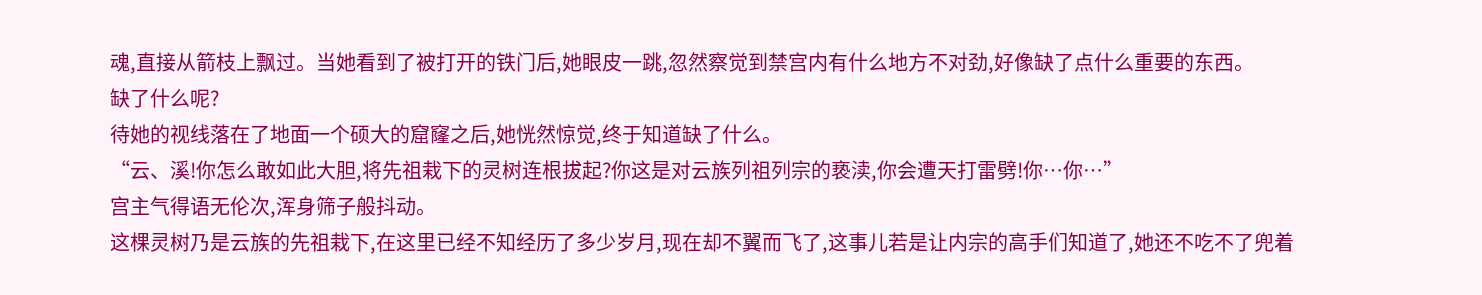魂,直接从箭枝上飘过。当她看到了被打开的铁门后,她眼皮一跳,忽然察觉到禁宫内有什么地方不对劲,好像缺了点什么重要的东西。
缺了什么呢?
待她的视线落在了地面一个硕大的窟窿之后,她恍然惊觉,终于知道缺了什么。
“云、溪!你怎么敢如此大胆,将先祖栽下的灵树连根拔起?你这是对云族列祖列宗的亵渎,你会遭天打雷劈!你…你…”
宫主气得语无伦次,浑身筛子般抖动。
这棵灵树乃是云族的先祖栽下,在这里已经不知经历了多少岁月,现在却不翼而飞了,这事儿若是让内宗的高手们知道了,她还不吃不了兜着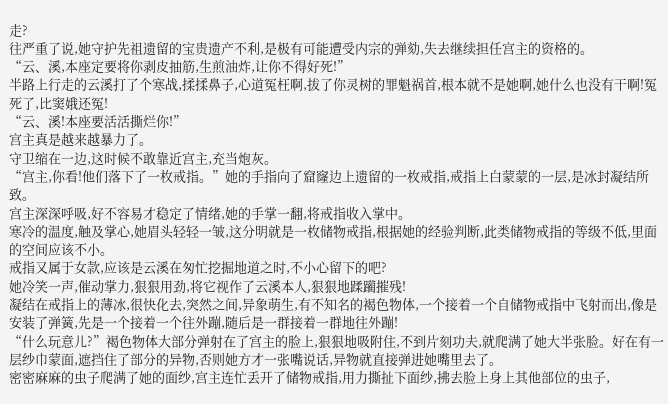走?
往严重了说,她守护先祖遗留的宝贵遗产不利,是极有可能遭受内宗的弹劾,失去继续担任宫主的资格的。
“云、溪,本座定要将你剥皮抽筋,生煎油炸,让你不得好死!”
半路上行走的云溪打了个寒战,揉揉鼻子,心道冤枉啊,拔了你灵树的罪魁祸首,根本就不是她啊,她什么也没有干啊!冤死了,比窦娥还冤!
“云、溪!本座要活活撕烂你!”
宫主真是越来越暴力了。
守卫缩在一边,这时候不敢靠近宫主,充当炮灰。
“宫主,你看!他们落下了一枚戒指。”她的手指向了窟窿边上遗留的一枚戒指,戒指上白蒙蒙的一层,是冰封凝结所致。
宫主深深呼吸,好不容易才稳定了情绪,她的手掌一翻,将戒指收入掌中。
寒冷的温度,触及掌心,她眉头轻轻一皱,这分明就是一枚储物戒指,根据她的经验判断,此类储物戒指的等级不低,里面的空间应该不小。
戒指又属于女款,应该是云溪在匆忙挖掘地道之时,不小心留下的吧?
她冷笑一声,催动掌力,狠狠用劲,将它视作了云溪本人,狠狠地蹂躏摧残!
凝结在戒指上的薄冰,很快化去,突然之间,异象萌生,有不知名的褐色物体,一个接着一个自储物戒指中飞射而出,像是安装了弹簧,先是一个接着一个往外蹦,随后是一群接着一群地往外蹦!
“什么玩意儿?”褐色物体大部分弹射在了宫主的脸上,狠狠地吸附住,不到片刻功夫,就爬满了她大半张脸。好在有一层纱巾蒙面,遮挡住了部分的异物,否则她方才一张嘴说话,异物就直接弹进她嘴里去了。
密密麻麻的虫子爬满了她的面纱,宫主连忙丢开了储物戒指,用力撕扯下面纱,拂去脸上身上其他部位的虫子,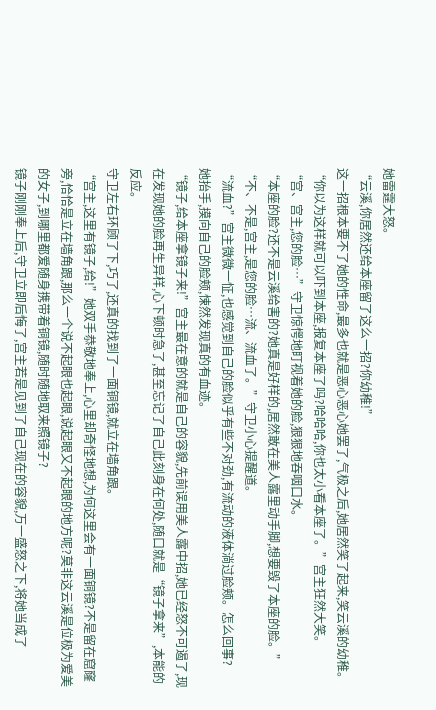她雷霆大怒。
“云溪,你居然还给本座留了这么一招?你幼稚!”
这一招根本要不了她的性命,最多也就是恶心恶心她罢了,气极之后,她居然笑了起来,笑云溪的幼稚。
“你以为这样就可以吓到本座,报复本座了吗?哈哈哈,你也太小看本座了。”宫主狂然大笑。
“宫、宫主,您的脸…”守卫惊愕地盯视着她的脸,狠狠地吞咽口水。
“本座的脸?还不是云溪给害的?她真是好样的,居然敢在美人露里动手脚,想要毁了本座的脸。”
“不、不是,宫主,是您的脸…流、流血了。”守卫小心提醒道。
“流血?”宫主微微一怔,也感觉到自己的脸似乎有些不对劲,有流动的液体淌过脸颊。怎么回事?
她抬手,摸向自己的脸颊,悚然发现真的有血迹。
“镜子,给本座拿镜子来!”宫主最在意的就是自己的容貌,先前误用美人露中招,她已经怒不可遏了,现在发现她的脸再生异样,心下顿时急了,甚至忘记了自己此刻身在何处,随口就是“镜子拿来”,本能的反应。
守卫左右环顾了下,巧了,还真的找到了一面铜镜,就立在墙角跟。
“宫主,这里有镜子,给!”她双手恭敬地奉上,心里却奇怪地想,为何这里会有一面铜镜?不是留在窟窿旁,恰恰是立在墙角跟,那么一个说不起眼也起眼,说起眼又不起眼的地方呢?莫非这云溪是位极为爱美的女子,到哪里都爱随身携带着铜镜,随时随地取来照镜子?
镜子刚刚奉上后,守卫立即后悔了,宫主若是见到了自己现在的容貌,万一盛怒之下,将她当成了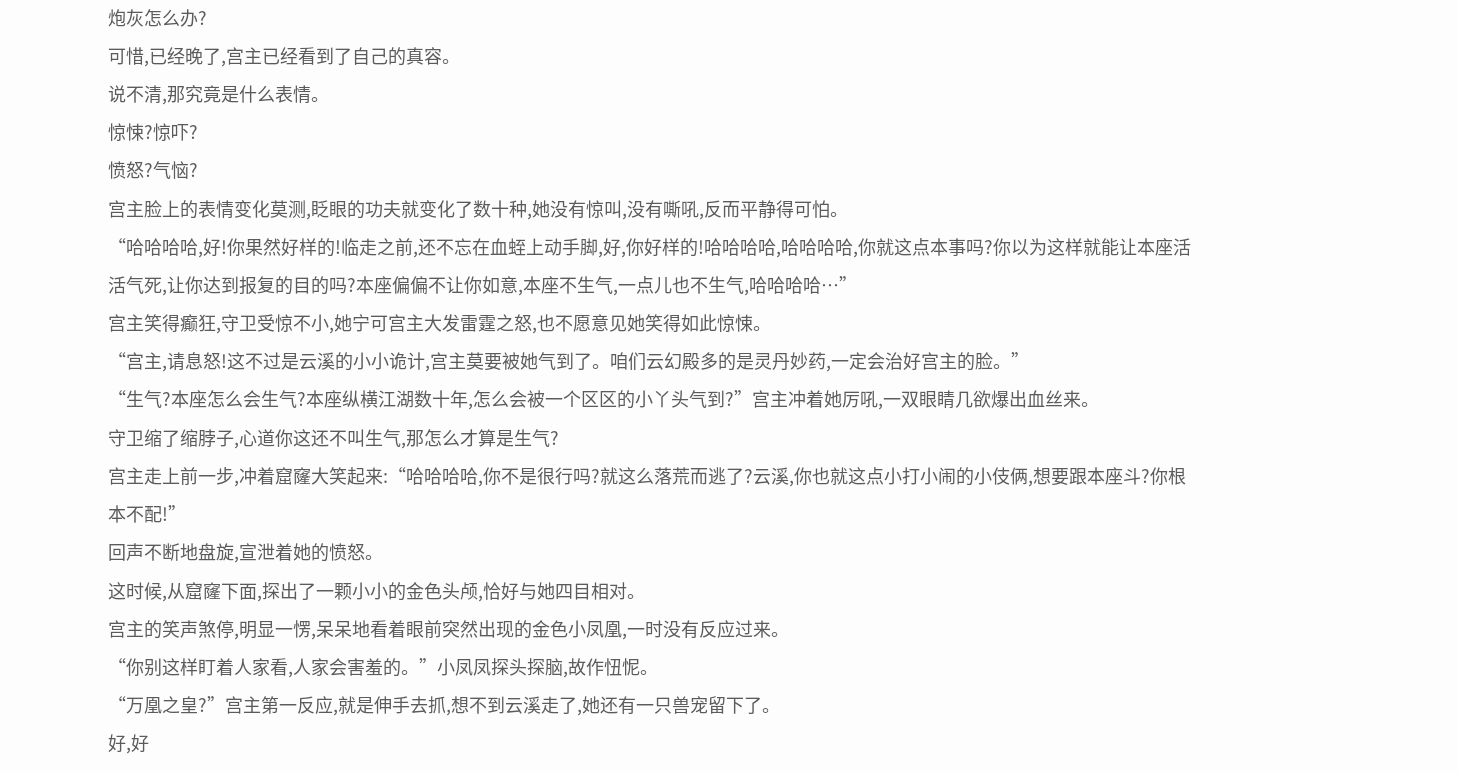炮灰怎么办?
可惜,已经晚了,宫主已经看到了自己的真容。
说不清,那究竟是什么表情。
惊悚?惊吓?
愤怒?气恼?
宫主脸上的表情变化莫测,眨眼的功夫就变化了数十种,她没有惊叫,没有嘶吼,反而平静得可怕。
“哈哈哈哈,好!你果然好样的!临走之前,还不忘在血蛭上动手脚,好,你好样的!哈哈哈哈,哈哈哈哈,你就这点本事吗?你以为这样就能让本座活活气死,让你达到报复的目的吗?本座偏偏不让你如意,本座不生气,一点儿也不生气,哈哈哈哈…”
宫主笑得癫狂,守卫受惊不小,她宁可宫主大发雷霆之怒,也不愿意见她笑得如此惊悚。
“宫主,请息怒!这不过是云溪的小小诡计,宫主莫要被她气到了。咱们云幻殿多的是灵丹妙药,一定会治好宫主的脸。”
“生气?本座怎么会生气?本座纵横江湖数十年,怎么会被一个区区的小丫头气到?”宫主冲着她厉吼,一双眼睛几欲爆出血丝来。
守卫缩了缩脖子,心道你这还不叫生气,那怎么才算是生气?
宫主走上前一步,冲着窟窿大笑起来:“哈哈哈哈,你不是很行吗?就这么落荒而逃了?云溪,你也就这点小打小闹的小伎俩,想要跟本座斗?你根本不配!”
回声不断地盘旋,宣泄着她的愤怒。
这时候,从窟窿下面,探出了一颗小小的金色头颅,恰好与她四目相对。
宫主的笑声煞停,明显一愣,呆呆地看着眼前突然出现的金色小凤凰,一时没有反应过来。
“你别这样盯着人家看,人家会害羞的。”小凤凤探头探脑,故作忸怩。
“万凰之皇?”宫主第一反应,就是伸手去抓,想不到云溪走了,她还有一只兽宠留下了。
好,好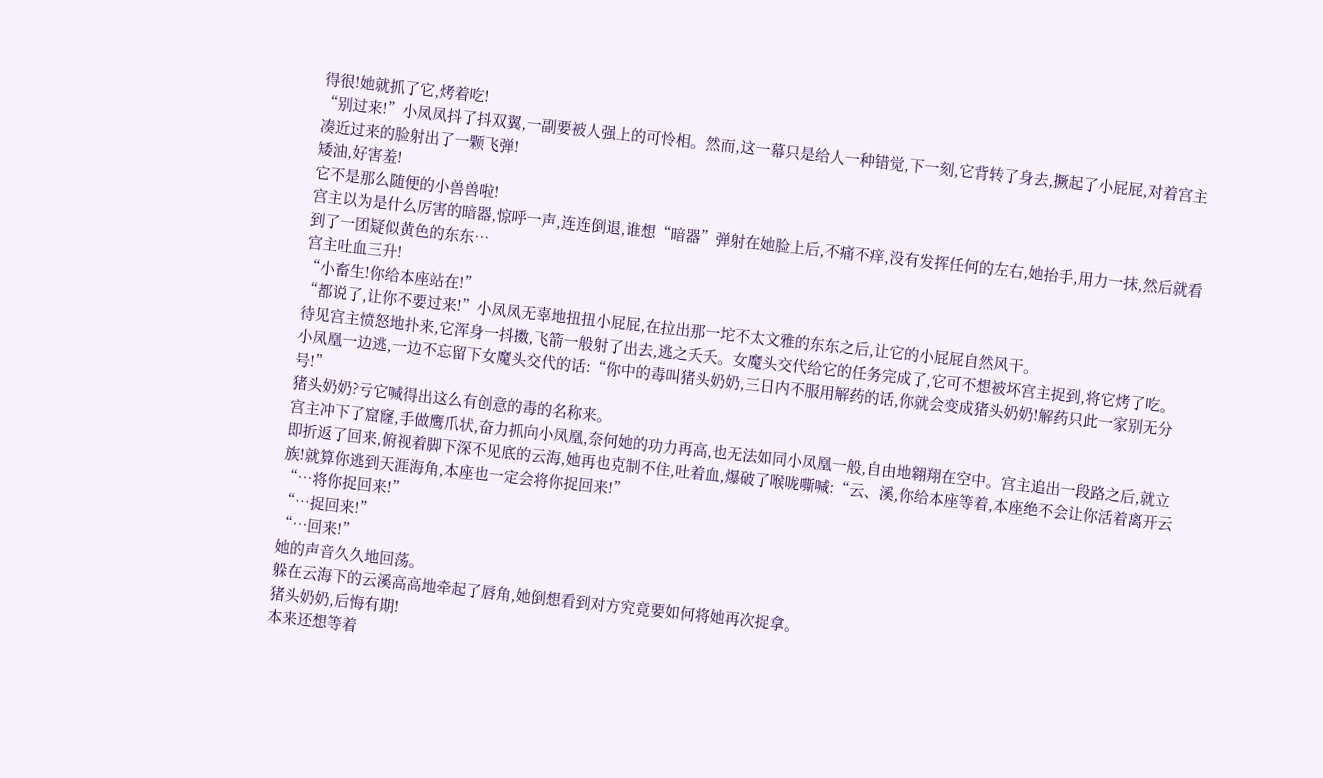得很!她就抓了它,烤着吃!
“别过来!”小凤凤抖了抖双翼,一副要被人强上的可怜相。然而,这一幕只是给人一种错觉,下一刻,它背转了身去,撅起了小屁屁,对着宫主凑近过来的脸射出了一颗飞弹!
矮油,好害羞!
它不是那么随便的小兽兽啦!
宫主以为是什么厉害的暗器,惊呼一声,连连倒退,谁想“暗器”弹射在她脸上后,不痛不痒,没有发挥任何的左右,她抬手,用力一抹,然后就看到了一团疑似黄色的东东…
宫主吐血三升!
“小畜生!你给本座站在!”
“都说了,让你不要过来!”小凤凤无辜地扭扭小屁屁,在拉出那一坨不太文雅的东东之后,让它的小屁屁自然风干。
待见宫主愤怒地扑来,它浑身一抖擞,飞箭一般射了出去,逃之夭夭。女魔头交代给它的任务完成了,它可不想被坏宫主捉到,将它烤了吃。
小凤凰一边逃,一边不忘留下女魔头交代的话:“你中的毒叫猪头奶奶,三日内不服用解药的话,你就会变成猪头奶奶!解药只此一家别无分号!”
猪头奶奶?亏它喊得出这么有创意的毒的名称来。
宫主冲下了窟窿,手做鹰爪状,奋力抓向小凤凰,奈何她的功力再高,也无法如同小凤凰一般,自由地翱翔在空中。宫主追出一段路之后,就立即折返了回来,俯视着脚下深不见底的云海,她再也克制不住,吐着血,爆破了喉咙嘶喊:“云、溪,你给本座等着,本座绝不会让你活着离开云族!就算你逃到天涯海角,本座也一定会将你捉回来!”
“…将你捉回来!”
“…捉回来!”
“…回来!”
她的声音久久地回荡。
躲在云海下的云溪高高地牵起了唇角,她倒想看到对方究竟要如何将她再次捉拿。
猪头奶奶,后悔有期!
本来还想等着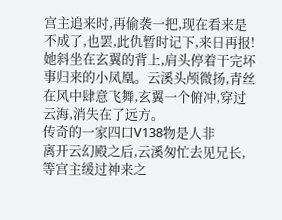宫主追来时,再偷袭一把,现在看来是不成了,也罢,此仇暂时记下,来日再报!
她斜坐在玄翼的背上,肩头停着干完坏事归来的小凤凰。云溪头颅微扬,青丝在风中肆意飞舞,玄翼一个俯冲,穿过云海,消失在了远方。
传奇的一家四口V138物是人非
离开云幻殿之后,云溪匆忙去见兄长,等宫主缓过神来之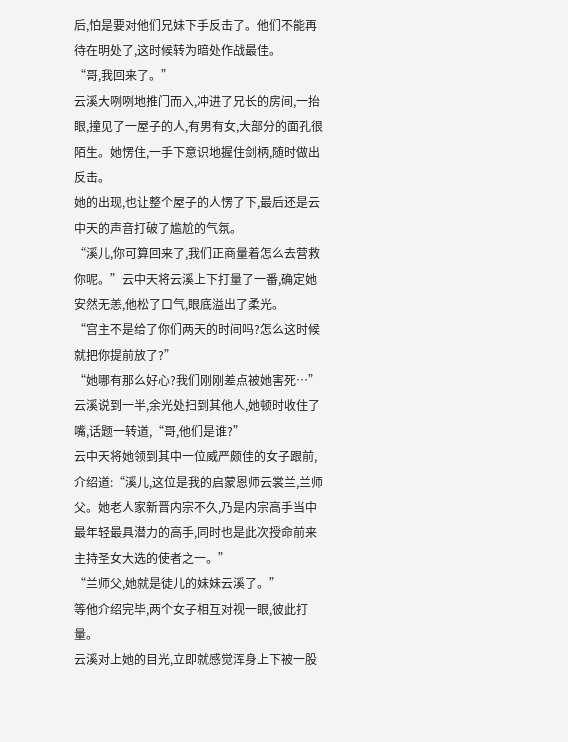后,怕是要对他们兄妹下手反击了。他们不能再待在明处了,这时候转为暗处作战最佳。
“哥,我回来了。”
云溪大咧咧地推门而入,冲进了兄长的房间,一抬眼,撞见了一屋子的人,有男有女,大部分的面孔很陌生。她愣住,一手下意识地握住剑柄,随时做出反击。
她的出现,也让整个屋子的人愣了下,最后还是云中天的声音打破了尴尬的气氛。
“溪儿,你可算回来了,我们正商量着怎么去营救你呢。”云中天将云溪上下打量了一番,确定她安然无恙,他松了口气,眼底溢出了柔光。
“宫主不是给了你们两天的时间吗?怎么这时候就把你提前放了?”
“她哪有那么好心?我们刚刚差点被她害死…”云溪说到一半,余光处扫到其他人,她顿时收住了嘴,话题一转道,“哥,他们是谁?”
云中天将她领到其中一位威严颇佳的女子跟前,介绍道:“溪儿,这位是我的启蒙恩师云裳兰,兰师父。她老人家新晋内宗不久,乃是内宗高手当中最年轻最具潜力的高手,同时也是此次授命前来主持圣女大选的使者之一。”
“兰师父,她就是徒儿的妹妹云溪了。”
等他介绍完毕,两个女子相互对视一眼,彼此打量。
云溪对上她的目光,立即就感觉浑身上下被一股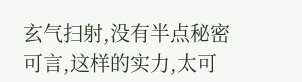玄气扫射,没有半点秘密可言,这样的实力,太可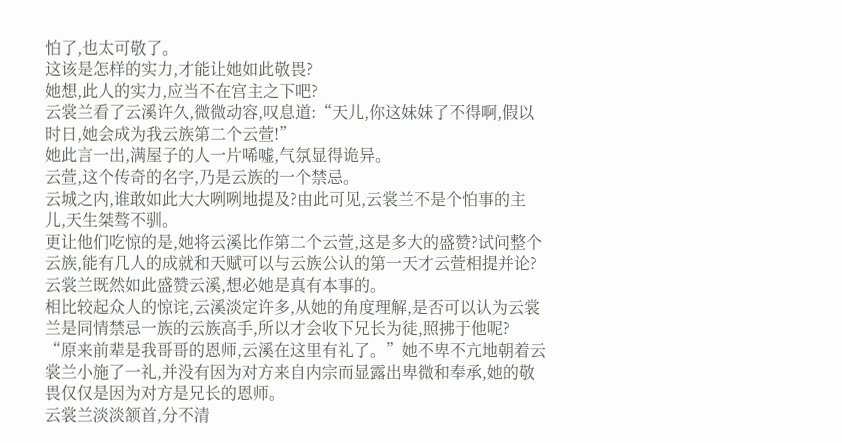怕了,也太可敬了。
这该是怎样的实力,才能让她如此敬畏?
她想,此人的实力,应当不在宫主之下吧?
云裳兰看了云溪许久,微微动容,叹息道:“天儿,你这妹妹了不得啊,假以时日,她会成为我云族第二个云萱!”
她此言一出,满屋子的人一片唏嘘,气氛显得诡异。
云萱,这个传奇的名字,乃是云族的一个禁忌。
云城之内,谁敢如此大大咧咧地提及?由此可见,云裳兰不是个怕事的主儿,天生桀骜不驯。
更让他们吃惊的是,她将云溪比作第二个云萱,这是多大的盛赞?试问整个云族,能有几人的成就和天赋可以与云族公认的第一天才云萱相提并论?
云裳兰既然如此盛赞云溪,想必她是真有本事的。
相比较起众人的惊诧,云溪淡定许多,从她的角度理解,是否可以认为云裳兰是同情禁忌一族的云族高手,所以才会收下兄长为徒,照拂于他呢?
“原来前辈是我哥哥的恩师,云溪在这里有礼了。”她不卑不亢地朝着云裳兰小施了一礼,并没有因为对方来自内宗而显露出卑微和奉承,她的敬畏仅仅是因为对方是兄长的恩师。
云裳兰淡淡颔首,分不清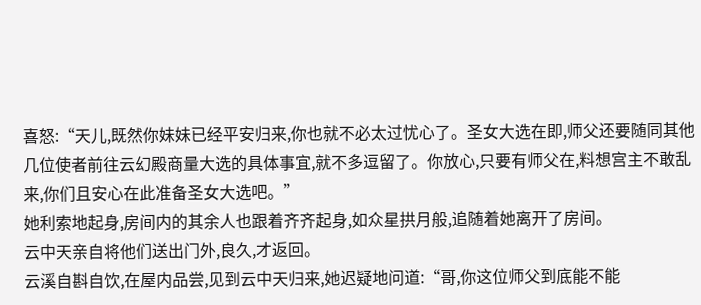喜怒:“天儿,既然你妹妹已经平安归来,你也就不必太过忧心了。圣女大选在即,师父还要随同其他几位使者前往云幻殿商量大选的具体事宜,就不多逗留了。你放心,只要有师父在,料想宫主不敢乱来,你们且安心在此准备圣女大选吧。”
她利索地起身,房间内的其余人也跟着齐齐起身,如众星拱月般,追随着她离开了房间。
云中天亲自将他们送出门外,良久,才返回。
云溪自斟自饮,在屋内品尝,见到云中天归来,她迟疑地问道:“哥,你这位师父到底能不能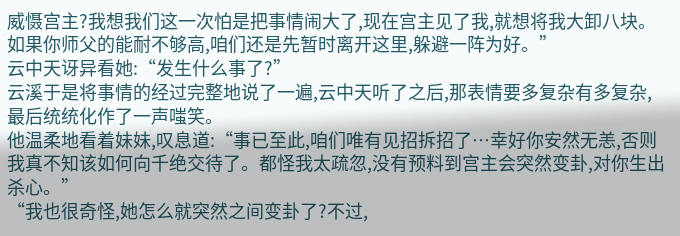威慑宫主?我想我们这一次怕是把事情闹大了,现在宫主见了我,就想将我大卸八块。如果你师父的能耐不够高,咱们还是先暂时离开这里,躲避一阵为好。”
云中天讶异看她:“发生什么事了?”
云溪于是将事情的经过完整地说了一遍,云中天听了之后,那表情要多复杂有多复杂,最后统统化作了一声嗤笑。
他温柔地看着妹妹,叹息道:“事已至此,咱们唯有见招拆招了…幸好你安然无恙,否则我真不知该如何向千绝交待了。都怪我太疏忽,没有预料到宫主会突然变卦,对你生出杀心。”
“我也很奇怪,她怎么就突然之间变卦了?不过,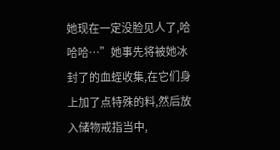她现在一定没脸见人了,哈哈哈…”她事先将被她冰封了的血蛭收集,在它们身上加了点特殊的料,然后放入储物戒指当中,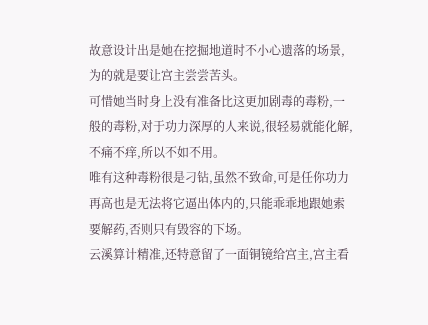故意设计出是她在挖掘地道时不小心遗落的场景,为的就是要让宫主尝尝苦头。
可惜她当时身上没有准备比这更加剧毒的毒粉,一般的毒粉,对于功力深厚的人来说,很轻易就能化解,不痛不痒,所以不如不用。
唯有这种毒粉很是刁钻,虽然不致命,可是任你功力再高也是无法将它逼出体内的,只能乖乖地跟她索要解药,否则只有毁容的下场。
云溪算计精准,还特意留了一面铜镜给宫主,宫主看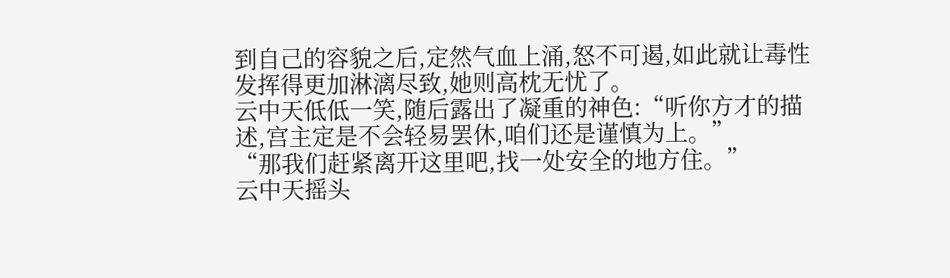到自己的容貌之后,定然气血上涌,怒不可遏,如此就让毒性发挥得更加淋漓尽致,她则高枕无忧了。
云中天低低一笑,随后露出了凝重的神色:“听你方才的描述,宫主定是不会轻易罢休,咱们还是谨慎为上。”
“那我们赶紧离开这里吧,找一处安全的地方住。”
云中天摇头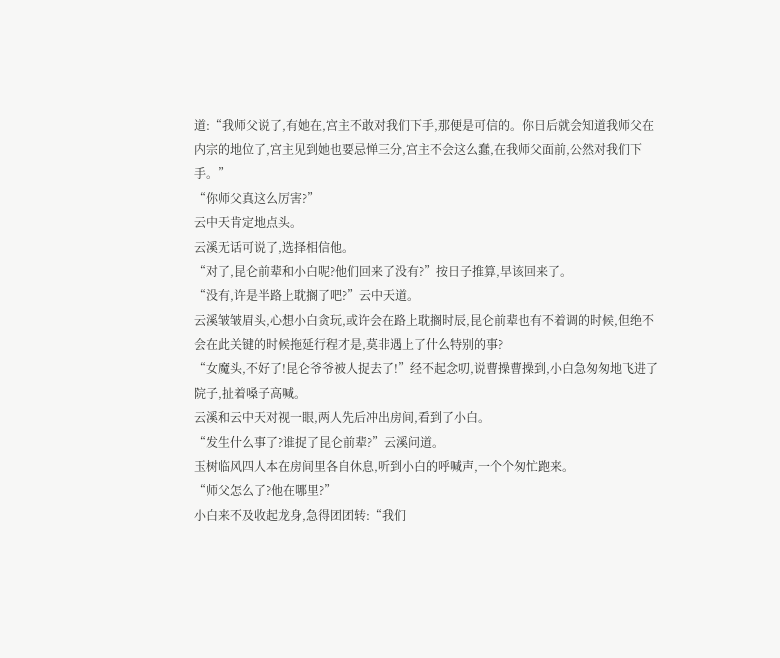道:“我师父说了,有她在,宫主不敢对我们下手,那便是可信的。你日后就会知道我师父在内宗的地位了,宫主见到她也要忌惮三分,宫主不会这么蠢,在我师父面前,公然对我们下手。”
“你师父真这么厉害?”
云中天肯定地点头。
云溪无话可说了,选择相信他。
“对了,昆仑前辈和小白呢?他们回来了没有?”按日子推算,早该回来了。
“没有,许是半路上耽搁了吧?”云中天道。
云溪皱皱眉头,心想小白贪玩,或许会在路上耽搁时辰,昆仑前辈也有不着调的时候,但绝不会在此关键的时候拖延行程才是,莫非遇上了什么特别的事?
“女魔头,不好了!昆仑爷爷被人捉去了!”经不起念叨,说曹操曹操到,小白急匆匆地飞进了院子,扯着嗓子高喊。
云溪和云中天对视一眼,两人先后冲出房间,看到了小白。
“发生什么事了?谁捉了昆仑前辈?”云溪问道。
玉树临风四人本在房间里各自休息,听到小白的呼喊声,一个个匆忙跑来。
“师父怎么了?他在哪里?”
小白来不及收起龙身,急得团团转:“我们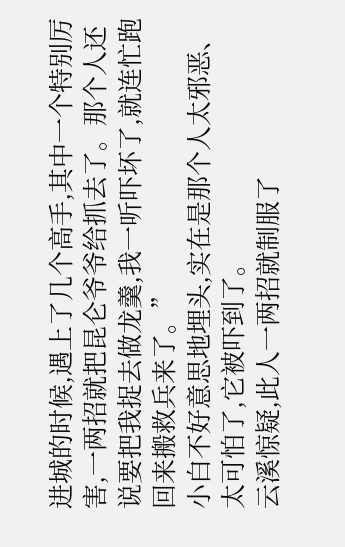进城的时候,遇上了几个高手,其中一个特别厉害,一两招就把昆仑爷爷给抓去了。那个人还说要把我捉去做龙羹,我一听吓坏了,就连忙跑回来搬救兵来了。”
小白不好意思地埋头,实在是那个人太邪恶、太可怕了,它被吓到了。
云溪惊疑,此人一两招就制服了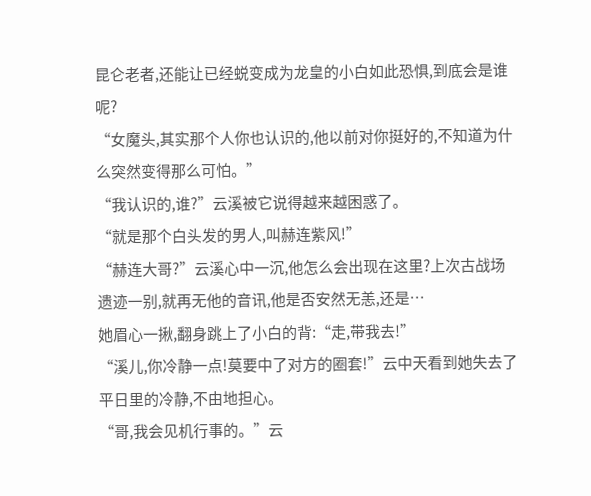昆仑老者,还能让已经蜕变成为龙皇的小白如此恐惧,到底会是谁呢?
“女魔头,其实那个人你也认识的,他以前对你挺好的,不知道为什么突然变得那么可怕。”
“我认识的,谁?”云溪被它说得越来越困惑了。
“就是那个白头发的男人,叫赫连紫风!”
“赫连大哥?”云溪心中一沉,他怎么会出现在这里?上次古战场遗迹一别,就再无他的音讯,他是否安然无恙,还是…
她眉心一揪,翻身跳上了小白的背:“走,带我去!”
“溪儿,你冷静一点!莫要中了对方的圈套!”云中天看到她失去了平日里的冷静,不由地担心。
“哥,我会见机行事的。”云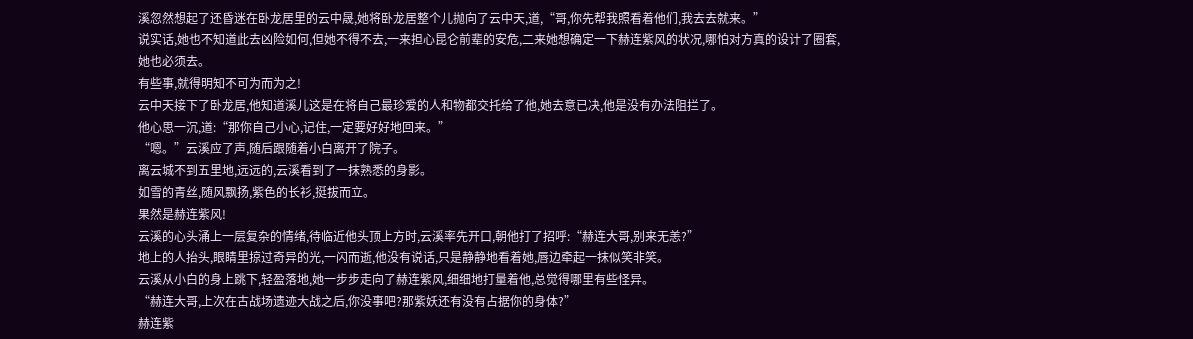溪忽然想起了还昏迷在卧龙居里的云中晟,她将卧龙居整个儿抛向了云中天,道,“哥,你先帮我照看着他们,我去去就来。”
说实话,她也不知道此去凶险如何,但她不得不去,一来担心昆仑前辈的安危,二来她想确定一下赫连紫风的状况,哪怕对方真的设计了圈套,她也必须去。
有些事,就得明知不可为而为之!
云中天接下了卧龙居,他知道溪儿这是在将自己最珍爱的人和物都交托给了他,她去意已决,他是没有办法阻拦了。
他心思一沉,道:“那你自己小心,记住,一定要好好地回来。”
“嗯。”云溪应了声,随后跟随着小白离开了院子。
离云城不到五里地,远远的,云溪看到了一抹熟悉的身影。
如雪的青丝,随风飘扬,紫色的长衫,挺拔而立。
果然是赫连紫风!
云溪的心头涌上一层复杂的情绪,待临近他头顶上方时,云溪率先开口,朝他打了招呼:“赫连大哥,别来无恙?”
地上的人抬头,眼睛里掠过奇异的光,一闪而逝,他没有说话,只是静静地看着她,唇边牵起一抹似笑非笑。
云溪从小白的身上跳下,轻盈落地,她一步步走向了赫连紫风,细细地打量着他,总觉得哪里有些怪异。
“赫连大哥,上次在古战场遗迹大战之后,你没事吧?那紫妖还有没有占据你的身体?”
赫连紫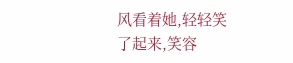风看着她,轻轻笑了起来,笑容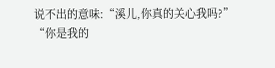说不出的意味:“溪儿,你真的关心我吗?”
“你是我的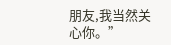朋友,我当然关心你。”